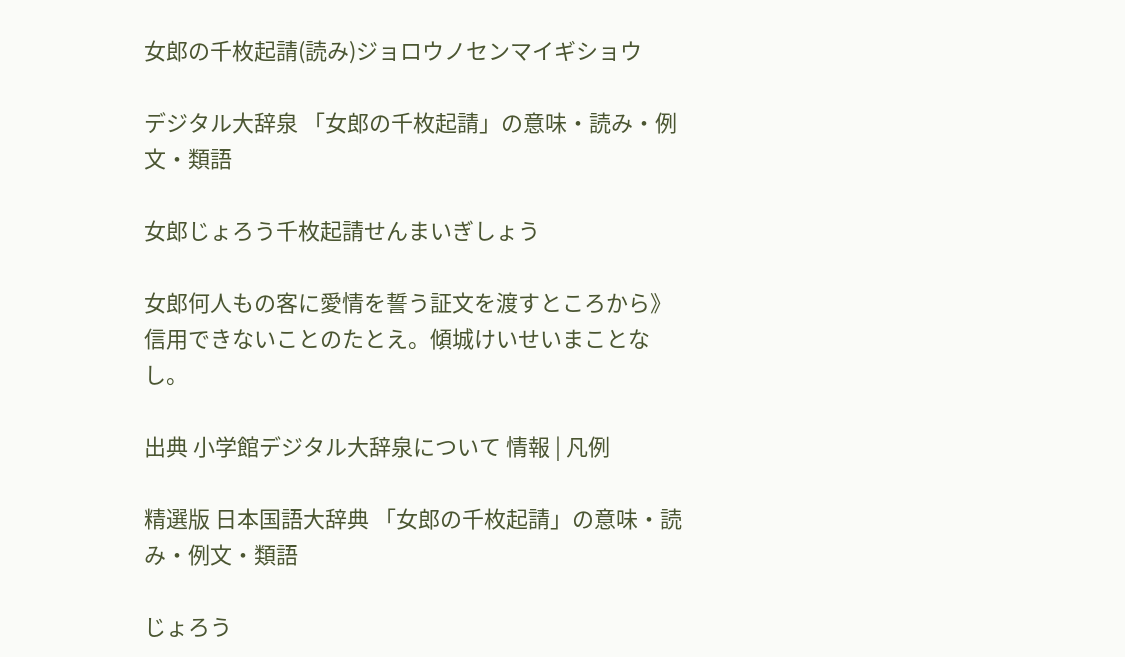女郎の千枚起請(読み)ジョロウノセンマイギショウ

デジタル大辞泉 「女郎の千枚起請」の意味・読み・例文・類語

女郎じょろう千枚起請せんまいぎしょう

女郎何人もの客に愛情を誓う証文を渡すところから》信用できないことのたとえ。傾城けいせいまことなし。

出典 小学館デジタル大辞泉について 情報 | 凡例

精選版 日本国語大辞典 「女郎の千枚起請」の意味・読み・例文・類語

じょろう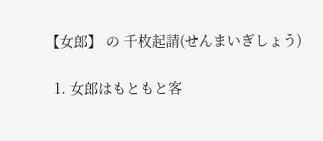【女郎】 の 千枚起請(せんまいぎしょう)

  1. 女郎はもともと客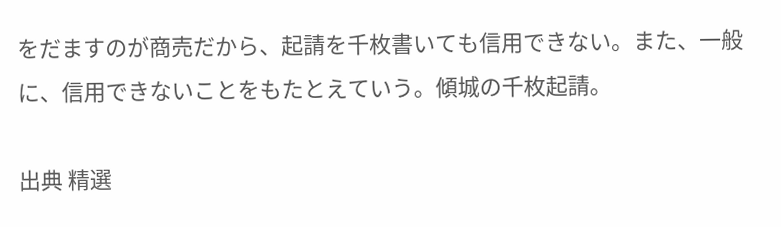をだますのが商売だから、起請を千枚書いても信用できない。また、一般に、信用できないことをもたとえていう。傾城の千枚起請。

出典 精選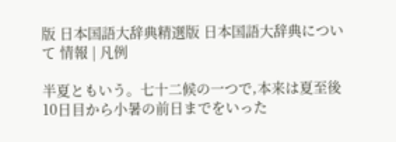版 日本国語大辞典精選版 日本国語大辞典について 情報 | 凡例

半夏ともいう。七十二候の一つで,本来は夏至後 10日目から小暑の前日までをいった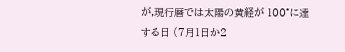が,現行暦では太陽の黄経が 100°に達する日 (7月1日か2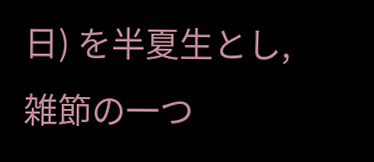日) を半夏生とし,雑節の一つ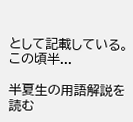として記載している。この頃半...

半夏生の用語解説を読む